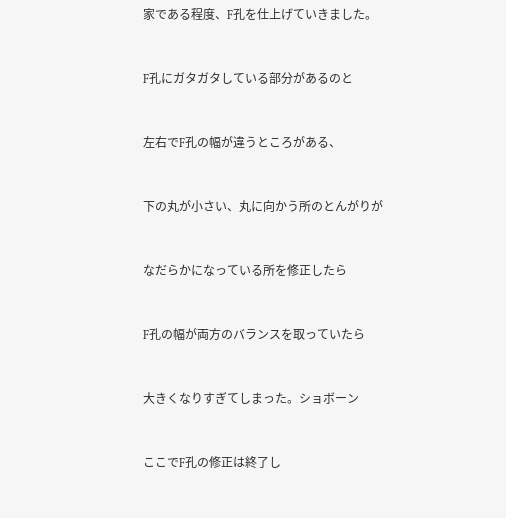家である程度、F孔を仕上げていきました。



F孔にガタガタしている部分があるのと



左右でF孔の幅が違うところがある、



下の丸が小さい、丸に向かう所のとんがりが



なだらかになっている所を修正したら



F孔の幅が両方のバランスを取っていたら



大きくなりすぎてしまった。ショボーン



ここでF孔の修正は終了し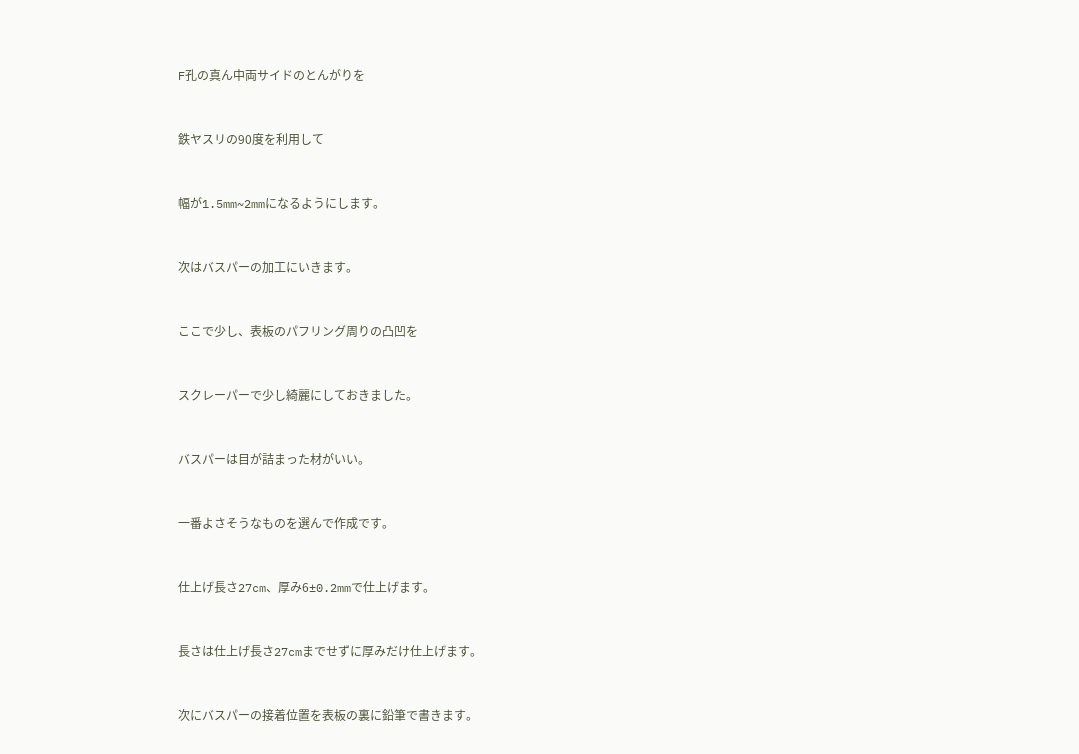F孔の真ん中両サイドのとんがりを



鉄ヤスリの90度を利用して



幅が1.5mm~2mmになるようにします。



次はバスパーの加工にいきます。



ここで少し、表板のパフリング周りの凸凹を



スクレーパーで少し綺麗にしておきました。



バスパーは目が詰まった材がいい。



一番よさそうなものを選んで作成です。



仕上げ長さ27cm、厚み6±0.2mmで仕上げます。



長さは仕上げ長さ27cmまでせずに厚みだけ仕上げます。



次にバスパーの接着位置を表板の裏に鉛筆で書きます。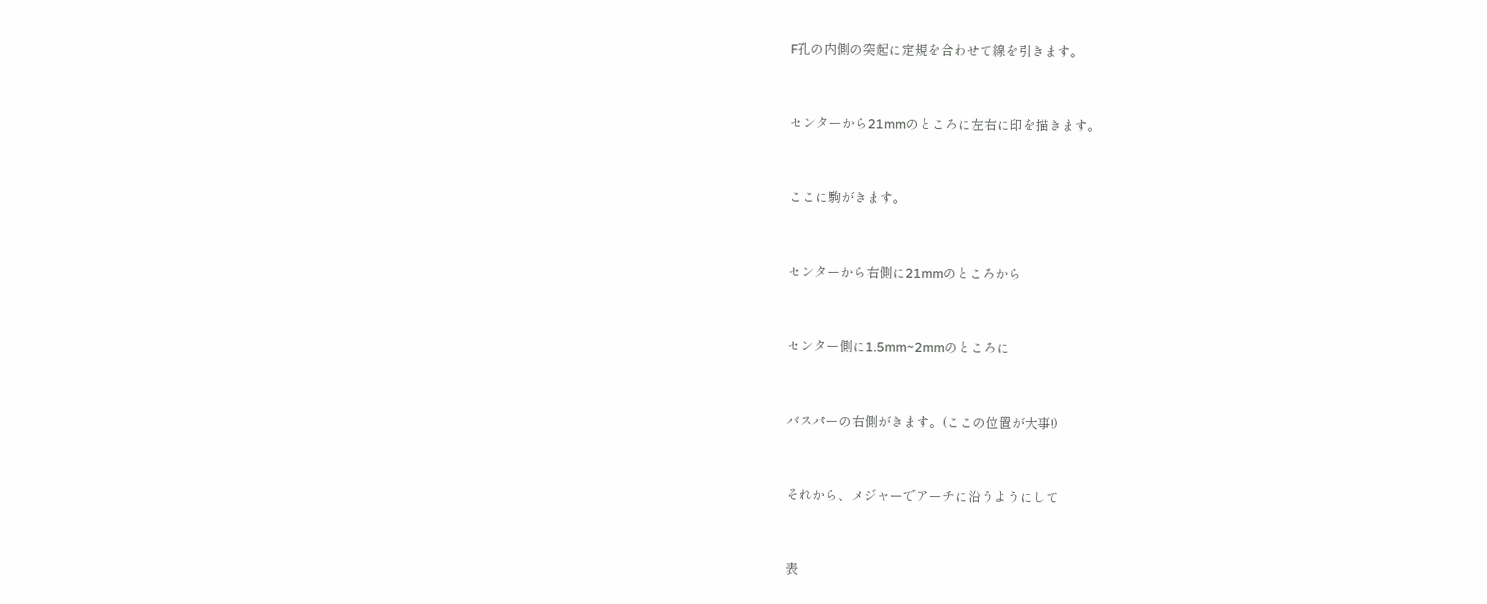F孔の内側の突起に定規を合わせて線を引きます。



センターから21mmのところに左右に印を描きます。



ここに駒がきます。



センターから右側に21mmのところから



センター側に1.5mm~2mmのところに



バスパーの右側がきます。(ここの位置が大事!)



それから、メジャーでアーチに沿うようにして



表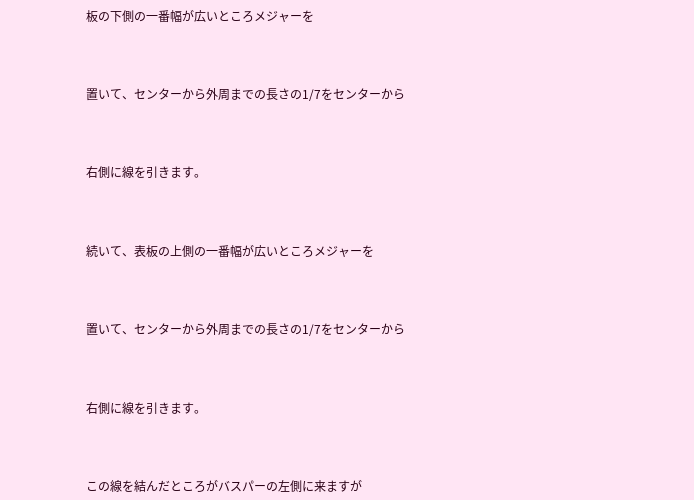板の下側の一番幅が広いところメジャーを



置いて、センターから外周までの長さの1/7をセンターから



右側に線を引きます。



続いて、表板の上側の一番幅が広いところメジャーを



置いて、センターから外周までの長さの1/7をセンターから



右側に線を引きます。



この線を結んだところがバスパーの左側に来ますが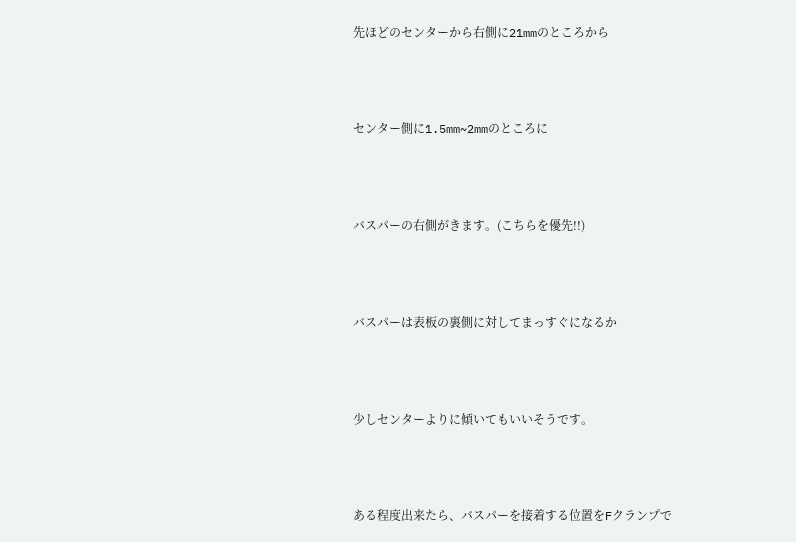先ほどのセンターから右側に21mmのところから



センター側に1.5mm~2mmのところに



バスパーの右側がきます。(こちらを優先!!)



バスパーは表板の裏側に対してまっすぐになるか



少しセンターよりに傾いてもいいそうです。



ある程度出来たら、バスパーを接着する位置をFクランプで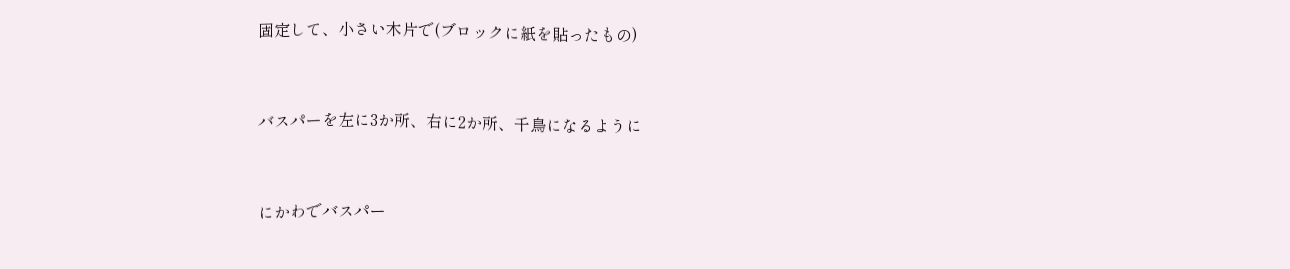固定して、小さい木片で(ブロックに紙を貼ったもの)



バスパーを左に3か所、右に2か所、千鳥になるように



にかわでバスパー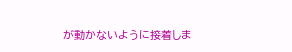が動かないように接着しま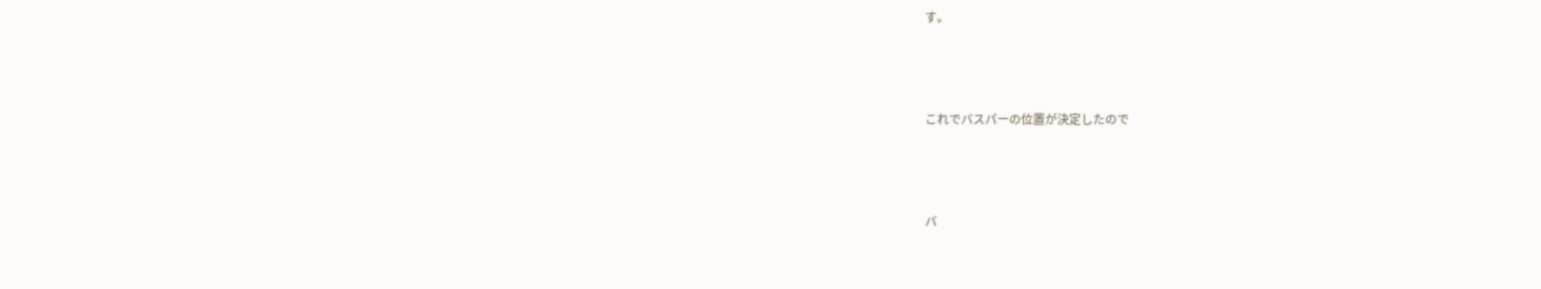す。



これでバスパーの位置が決定したので



バ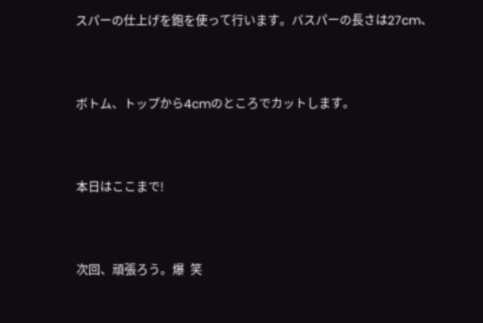スパーの仕上げを鉋を使って行います。バスパーの長さは27cm、



ボトム、トップから4cmのところでカットします。



本日はここまで!



次回、頑張ろう。爆  笑